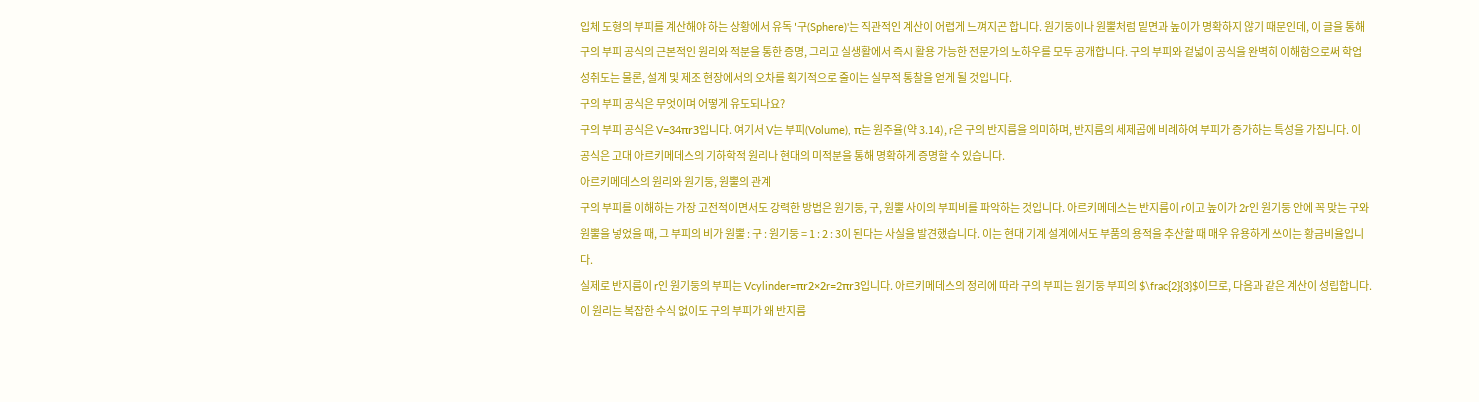입체 도형의 부피를 계산해야 하는 상황에서 유독 '구(Sphere)'는 직관적인 계산이 어렵게 느껴지곤 합니다. 원기둥이나 원뿔처럼 밑면과 높이가 명확하지 않기 때문인데, 이 글을 통해 구의 부피 공식의 근본적인 원리와 적분을 통한 증명, 그리고 실생활에서 즉시 활용 가능한 전문가의 노하우를 모두 공개합니다. 구의 부피와 겉넓이 공식을 완벽히 이해함으로써 학업 성취도는 물론, 설계 및 제조 현장에서의 오차를 획기적으로 줄이는 실무적 통찰을 얻게 될 것입니다.
구의 부피 공식은 무엇이며 어떻게 유도되나요?
구의 부피 공식은 V=34πr3입니다. 여기서 V는 부피(Volume), π는 원주율(약 3.14), r은 구의 반지름을 의미하며, 반지름의 세제곱에 비례하여 부피가 증가하는 특성을 가집니다. 이 공식은 고대 아르키메데스의 기하학적 원리나 현대의 미적분을 통해 명확하게 증명할 수 있습니다.
아르키메데스의 원리와 원기둥, 원뿔의 관계
구의 부피를 이해하는 가장 고전적이면서도 강력한 방법은 원기둥, 구, 원뿔 사이의 부피비를 파악하는 것입니다. 아르키메데스는 반지름이 r이고 높이가 2r인 원기둥 안에 꼭 맞는 구와 원뿔을 넣었을 때, 그 부피의 비가 원뿔 : 구 : 원기둥 = 1 : 2 : 3이 된다는 사실을 발견했습니다. 이는 현대 기계 설계에서도 부품의 용적을 추산할 때 매우 유용하게 쓰이는 황금비율입니다.
실제로 반지름이 r인 원기둥의 부피는 Vcylinder=πr2×2r=2πr3입니다. 아르키메데스의 정리에 따라 구의 부피는 원기둥 부피의 $\frac{2}{3}$이므로, 다음과 같은 계산이 성립합니다.
이 원리는 복잡한 수식 없이도 구의 부피가 왜 반지름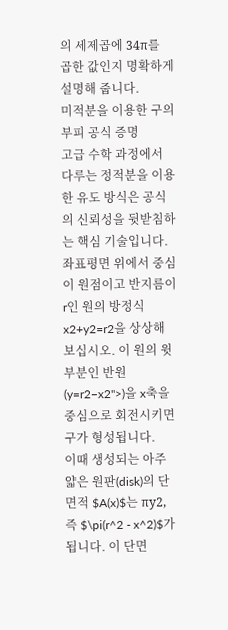의 세제곱에 34π를 곱한 값인지 명확하게 설명해 줍니다.
미적분을 이용한 구의 부피 공식 증명
고급 수학 과정에서 다루는 정적분을 이용한 유도 방식은 공식의 신뢰성을 뒷받침하는 핵심 기술입니다. 좌표평면 위에서 중심이 원점이고 반지름이 r인 원의 방정식 x2+y2=r2을 상상해 보십시오. 이 원의 윗부분인 반원(y=r2−x2">)을 x축을 중심으로 회전시키면 구가 형성됩니다.
이때 생성되는 아주 얇은 원판(disk)의 단면적 $A(x)$는 πy2, 즉 $\pi(r^2 - x^2)$가 됩니다. 이 단면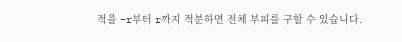적을 −r부터 r까지 적분하면 전체 부피를 구할 수 있습니다.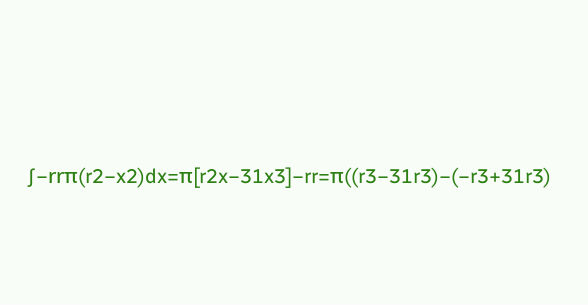∫−rrπ(r2−x2)dx=π[r2x−31x3]−rr=π((r3−31r3)−(−r3+31r3)